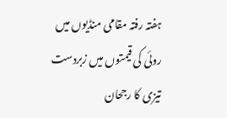ہفتہ رفتہ مقامی منڈیوں میں روئی کی قیمتوں میں زبردست تیزی کا رجحان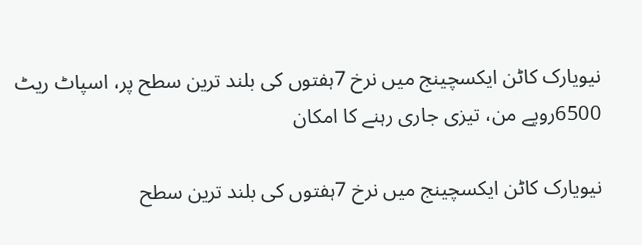نیویارک کاٹن ایکسچینج میں نرخ 7ہفتوں کی بلند ترین سطح پر، اسپاٹ ریٹ 6500روپے من، تیزی جاری رہنے کا امکان

نیویارک کاٹن ایکسچینج میں نرخ 7ہفتوں کی بلند ترین سطح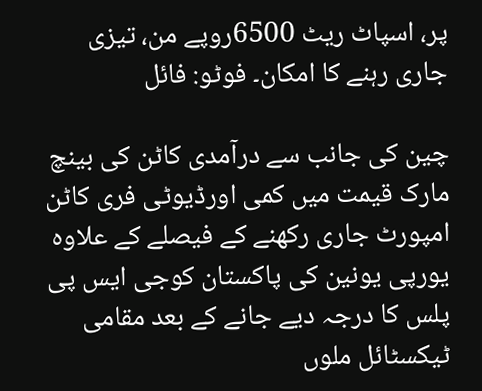پر، اسپاٹ ریٹ 6500روپے من، تیزی جاری رہنے کا امکان۔ فوٹو: فائل

چین کی جانب سے درآمدی کاٹن کی بینچ مارک قیمت میں کمی اورڈیوٹی فری کاٹن امپورٹ جاری رکھنے کے فیصلے کے علاوہ یورپی یونین کی پاکستان کوجی ایس پی پلس کا درجہ دیے جانے کے بعد مقامی ٹیکسٹائل ملوں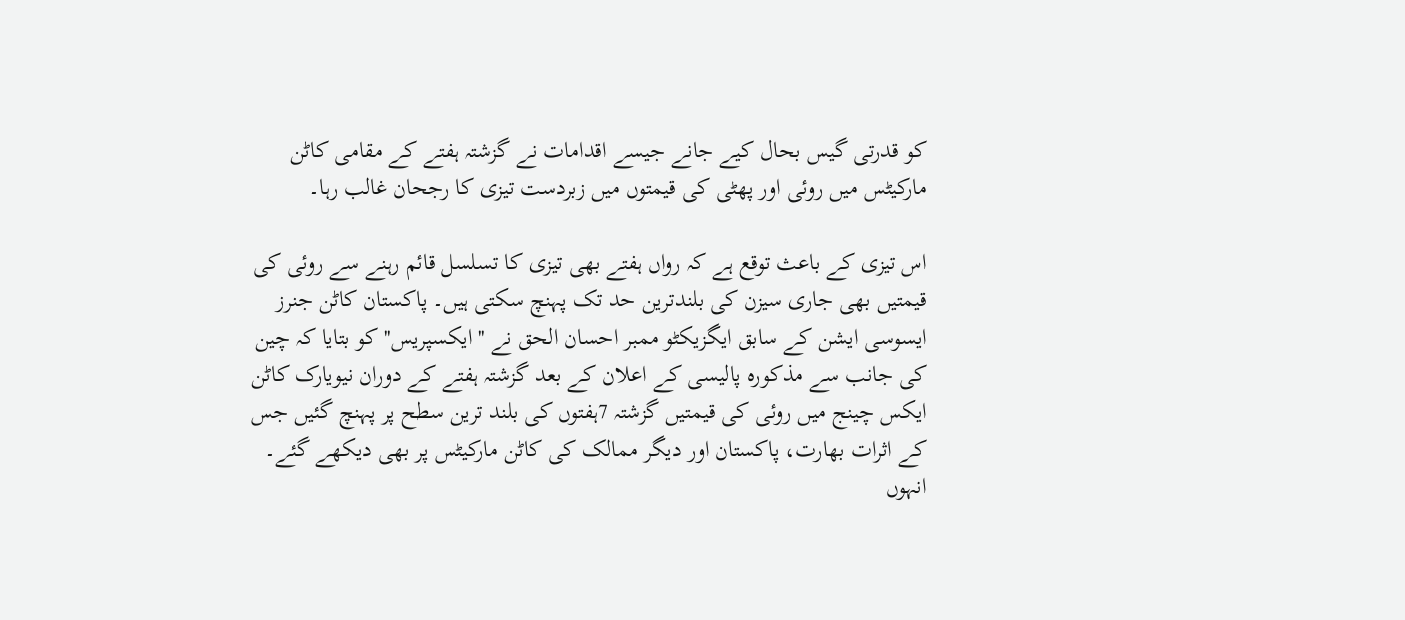کو قدرتی گیس بحال کیے جانے جیسے اقدامات نے گزشتہ ہفتے کے مقامی کاٹن مارکیٹس میں روئی اور پھٹی کی قیمتوں میں زبردست تیزی کا رجحان غالب رہا۔

اس تیزی کے باعث توقع ہے کہ رواں ہفتے بھی تیزی کا تسلسل قائم رہنے سے روئی کی قیمتیں بھی جاری سیزن کی بلندترین حد تک پہنچ سکتی ہیں۔ پاکستان کاٹن جنرز ایسوسی ایشن کے سابق ایگزیکٹو ممبر احسان الحق نے ''ایکسپریس'' کو بتایا کہ چین کی جانب سے مذکورہ پالیسی کے اعلان کے بعد گزشتہ ہفتے کے دوران نیویارک کاٹن ایکس چینج میں روئی کی قیمتیں گزشتہ 7ہفتوں کی بلند ترین سطح پر پہنچ گئیں جس کے اثرات بھارت، پاکستان اور دیگر ممالک کی کاٹن مارکیٹس پر بھی دیکھے گئے۔ انہوں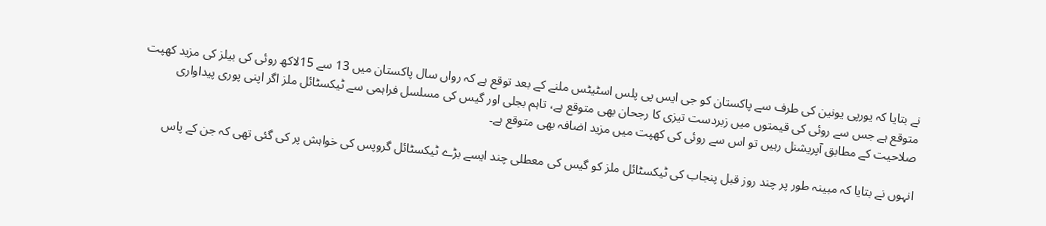نے بتایا کہ یورپی یونین کی طرف سے پاکستان کو جی ایس پی پلس اسٹیٹس ملنے کے بعد توقع ہے کہ رواں سال پاکستان میں 13 سے 15لاکھ روئی کی بیلز کی مزید کھپت متوقع ہے جس سے روئی کی قیمتوں میں زبردست تیزی کا رجحان بھی متوقع ہے، تاہم بجلی اور گیس کی مسلسل فراہمی سے ٹیکسٹائل ملز اگر اپنی پوری پیداواری صلاحیت کے مطابق آپریشنل رہیں تو اس سے روئی کی کھپت میں مزید اضافہ بھی متوقع ہے۔

انہوں نے بتایا کہ مبینہ طور پر چند روز قبل پنجاب کی ٹیکسٹائل ملز کو گیس کی معطلی چند ایسے بڑے ٹیکسٹائل گروپس کی خواہش پر کی گئی تھی کہ جن کے پاس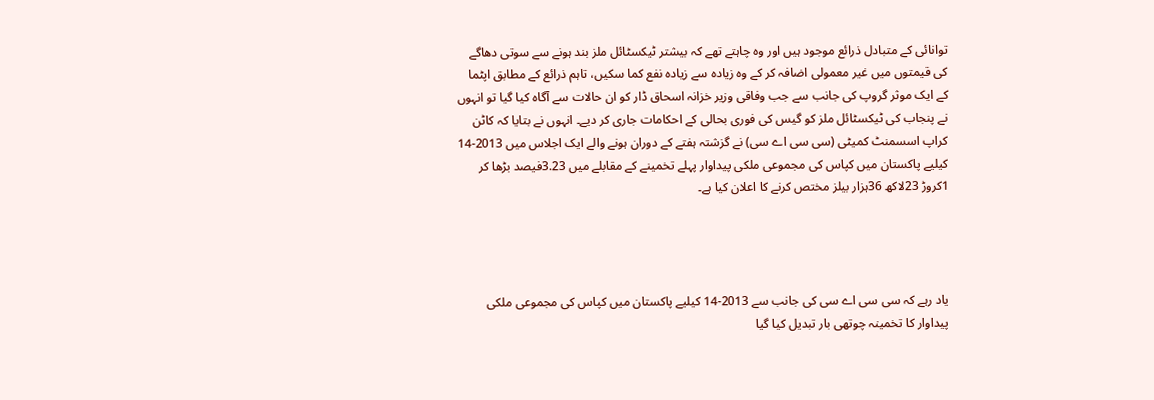توانائی کے متبادل ذرائع موجود ہیں اور وہ چاہتے تھے کہ بیشتر ٹیکسٹائل ملز بند ہونے سے سوتی دھاگے کی قیمتوں میں غیر معمولی اضافہ کر کے وہ زیادہ سے زیادہ نفع کما سکیں، تاہم ذرائع کے مطابق اپٹما کے ایک موثر گروپ کی جانب سے جب وفاقی وزیر خزانہ اسحاق ڈار کو ان حالات سے آگاہ کیا گیا تو انہوں نے پنجاب کی ٹیکسٹائل ملز کو گیس کی فوری بحالی کے احکامات جاری کر دیے۔ انہوں نے بتایا کہ کاٹن کراپ اسسمنٹ کمیٹی (سی سی اے سی) نے گزشتہ ہفتے کے دوران ہونے والے ایک اجلاس میں 2013-14 کیلیے پاکستان میں کپاس کی مجموعی ملکی پیداوار پہلے تخمینے کے مقابلے میں 3.23فیصد بڑھا کر 1کروڑ 23لاکھ 36ہزار بیلز مختص کرنے کا اعلان کیا ہے۔




یاد رہے کہ سی سی اے سی کی جانب سے 2013-14 کیلیے پاکستان میں کپاس کی مجموعی ملکی پیداوار کا تخمینہ چوتھی بار تبدیل کیا گیا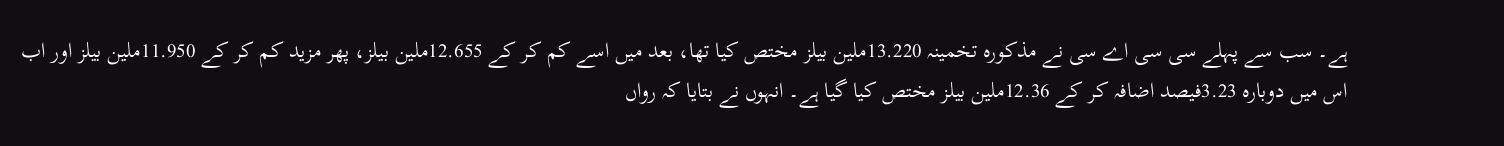ہے۔ سب سے پہلے سی سی اے سی نے مذکورہ تخمینہ 13.220ملین بیلز مختص کیا تھا، بعد میں اسے کم کر کے 12.655ملین بیلز، پھر مزید کم کر کے 11.950ملین بیلز اور اب اس میں دوبارہ 3.23فیصد اضافہ کر کے 12.36ملین بیلز مختص کیا گیا ہے۔ انہوں نے بتایا کہ رواں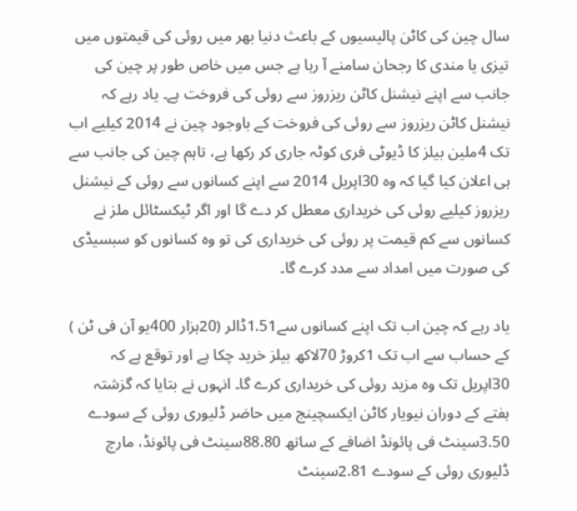سال چین کی کاٹن پالیسیوں کے باعث دنیا بھر میں روئی کی قیمتوں میں تیزی یا مندی کا رجحان سامنے آ رہا ہے جس میں خاص طور پر چین کی جانب سے اپنے نیشنل کاٹن ریزروز سے روئی کی فروخت ہے۔ یاد رہے کہ نیشنل کاٹن ریزروز سے روئی کی فروخت کے باوجود چین نے 2014 کیلیے اب تک 4ملین بیلز کا ڈیوٹی فری کوٹہ جاری کر رکھا ہے، تاہم چین کی جانب سے ہی اعلان کیا گیا کہ وہ 30اپریل 2014 سے اپنے کسانوں سے روئی کے نیشنل ریزروز کیلیے روئی کی خریداری معطل کر دے گا اور اگر ٹیکسٹائل ملز نے کسانوں سے کم قیمت پر روئی کی خریداری کی تو وہ کسانوں کو سبسیڈی کی صورت میں امداد سے مدد کرے گا۔

یاد رہے کہ چین اب تک اپنے کسانوں سے1.51ڈالر (20ہزار 400یو آن فی ٹن ) کے حساب سے اب تک 1کروڑ 70لاکھ بیلز خرید چکا ہے اور توقع ہے کہ 30اپریل تک وہ مزید روئی کی خریداری کرے گا۔ انہوں نے بتایا کہ گزشتہ ہفتے کے دوران نیویار کاٹن ایکسچینج میں حاضر ڈلیوری روئی کے سودے 3.50سینٹ فی پائونڈ اضافے کے ساتھ 88.80سینٹ فی پائونڈ، مارچ ڈلیوری روئی کے سودے 2.81سینٹ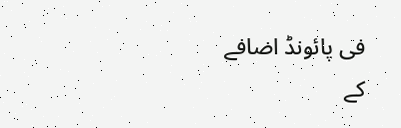فی پائونڈ اضافے کے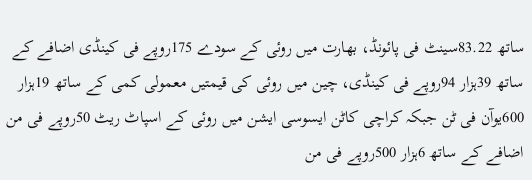ساتھ 83.22سینٹ فی پائونڈ، بھارت میں روئی کے سودے 175روپے فی کینڈی اضافے کے ساتھ 39ہزار 94روپے فی کینڈی، چین میں روئی کی قیمتیں معمولی کمی کے ساتھ 19ہزار 600یوآن فی ٹن جبکہ کراچی کاٹن ایسوسی ایشن میں روئی کے اسپاٹ ریٹ 50روپے فی من اضافے کے ساتھ 6ہزار 500روپے فی من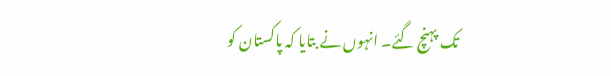تک پہنچ گئے۔ انہوں نے بتایا کہ پاکستان کو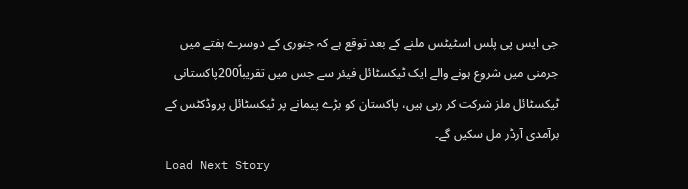جی ایس پی پلس اسٹیٹس ملنے کے بعد توقع ہے کہ جنوری کے دوسرے ہفتے میں جرمنی میں شروع ہونے والے ایک ٹیکسٹائل فیئر سے جس میں تقریباً200پاکستانی ٹیکسٹائل ملز شرکت کر رہی ہیں، پاکستان کو بڑے پیمانے پر ٹیکسٹائل پروڈکٹس کے برآمدی آرڈر مل سکیں گے۔
Load Next Story